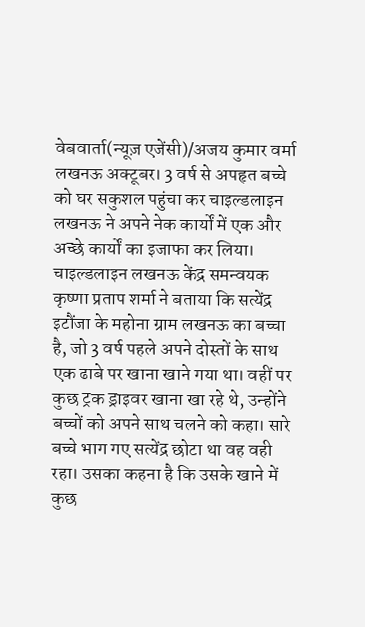वेबवार्ता(न्यूज़ एजेंसी)/अजय कुमार वर्मा
लखनऊ अक्टूबर। 3 वर्ष से अपहृत बच्चे को घर सकुशल पहुंचा कर चाइल्डलाइन लखनऊ ने अपने नेक कार्यों में एक और अच्छे कार्यों का इजाफा कर लिया।
चाइल्डलाइन लखनऊ केंद्र समन्वयक कृष्णा प्रताप शर्मा ने बताया कि सत्येंद्र इटौंजा के महोना ग्राम लखनऊ का बच्चा है, जो 3 वर्ष पहले अपने दोस्तों के साथ एक ढाबे पर खाना खाने गया था। वहीं पर कुछ ट्रक ड्राइवर खाना खा रहे थे, उन्होंने बच्चों को अपने साथ चलने को कहा। सारे बच्चे भाग गए सत्येंद्र छोटा था वह वही रहा। उसका कहना है कि उसके खाने में कुछ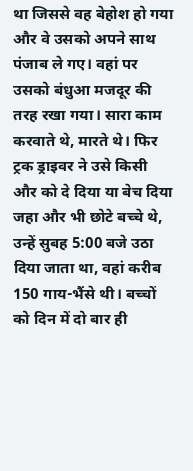था जिससे वह बेहोश हो गया और वे उसको अपने साथ पंजाब ले गए। वहां पर उसको बंधुआ मजदूर की तरह रखा गया। सारा काम करवाते थे, मारते थे। फिर ट्रक ड्राइवर ने उसे किसी और को दे दिया या बेच दिया जहा और भी छोटे बच्चे थे, उन्हें सुबह 5:00 बजे उठा दिया जाता था, वहां करीब 150 गाय-भैंसे थी। बच्चों को दिन में दो बार ही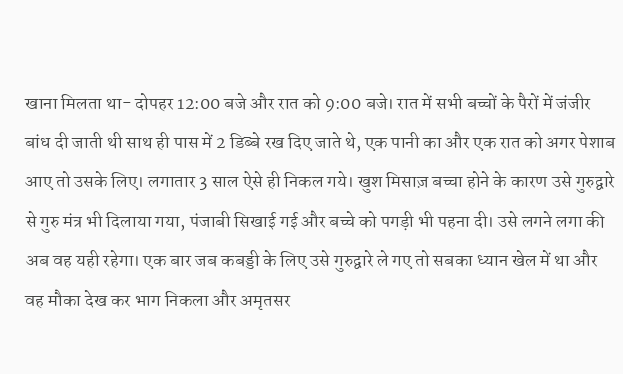खाना मिलता था- दोपहर 12:00 बजे और रात को 9:00 बजे। रात में सभी बच्चों के पैरों में जंजीर बांध दी जाती थी साथ ही पास में 2 डिब्बे रख दिए जाते थे, एक पानी का और एक रात को अगर पेशाब आए तो उसके लिए। लगातार 3 साल ऐसे ही निकल गये। खुश मिसाज़ बच्चा होने के कारण उसे गुरुद्वारे से गुरु मंत्र भी दिलाया गया, पंजाबी सिखाई गई और बच्चे को पगड़ी भी पहना दी। उसे लगने लगा की अब वह यही रहेगा। एक बार जब कबड्डी के लिए उसे गुरुद्वारे ले गए तो सबका ध्यान खेल में था और वह मौका देख कर भाग निकला और अमृतसर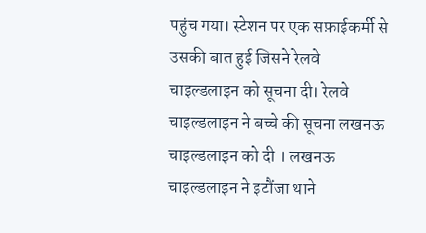पहुंच गया। स्टेशन पर एक सफ़ाईकर्मी से उसकी बात हुई जिसने रेलवे चाइल्डलाइन को सूचना दी। रेलवे चाइल्डलाइन ने बच्चे की सूचना लखनऊ चाइल्डलाइन को दी । लखनऊ चाइल्डलाइन ने इटौंजा थाने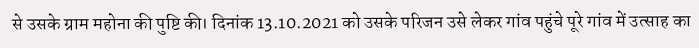से उसके ग्राम महोना की पुष्टि की। दिनांक 13.10.2021 को उसके परिजन उसे लेकर गांव पहुंचे पूरे गांव में उत्साह का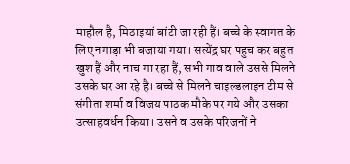माहौल है, मिठाइयां बांटी जा रही हैं। बच्चे के स्वागत के लिए नगाड़ा भी बजाया गया। सत्येंद्र घर पहुच कर बहुत खुश हैं और नाच गा रहा हैं, सभी गाव वाले उससे मिलने उसके घर आ रहे है। बच्चे से मिलने चाइल्डलाइन टीम से संगीता शर्मा व विजय पाठक मौके पर गये और उसका उत्साहवर्धन किया। उसने व उसके परिजनों ने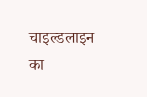चाइल्डलाइन का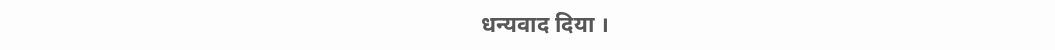धन्यवाद दिया ।